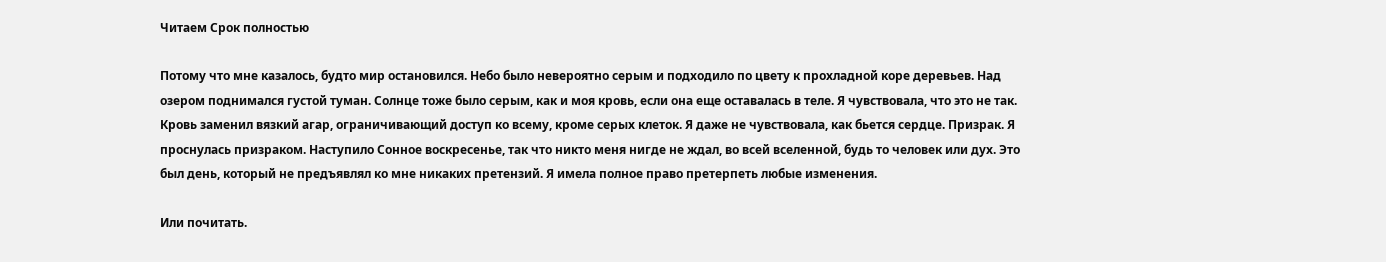Читаем Срок полностью

Потому что мне казалось, будто мир остановился. Небо было невероятно серым и подходило по цвету к прохладной коре деревьев. Над озером поднимался густой туман. Солнце тоже было серым, как и моя кровь, если она еще оставалась в теле. Я чувствовала, что это не так. Кровь заменил вязкий агар, ограничивающий доступ ко всему, кроме серых клеток. Я даже не чувствовала, как бьется сердце. Призрак. Я проснулась призраком. Наступило Сонное воскресенье, так что никто меня нигде не ждал, во всей вселенной, будь то человек или дух. Это был день, который не предъявлял ко мне никаких претензий. Я имела полное право претерпеть любые изменения.

Или почитать.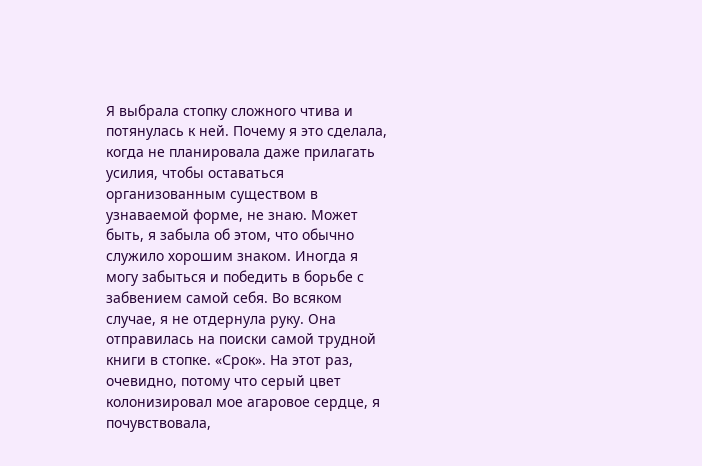Я выбрала стопку сложного чтива и потянулась к ней. Почему я это сделала, когда не планировала даже прилагать усилия, чтобы оставаться организованным существом в узнаваемой форме, не знаю. Может быть, я забыла об этом, что обычно служило хорошим знаком. Иногда я могу забыться и победить в борьбе с забвением самой себя. Во всяком случае, я не отдернула руку. Она отправилась на поиски самой трудной книги в стопке. «Срок». На этот раз, очевидно, потому что серый цвет колонизировал мое агаровое сердце, я почувствовала,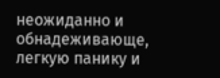неожиданно и обнадеживающе, легкую панику и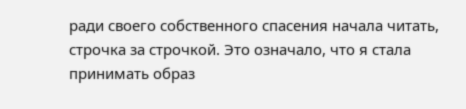ради своего собственного спасения начала читать, строчка за строчкой. Это означало, что я стала принимать образ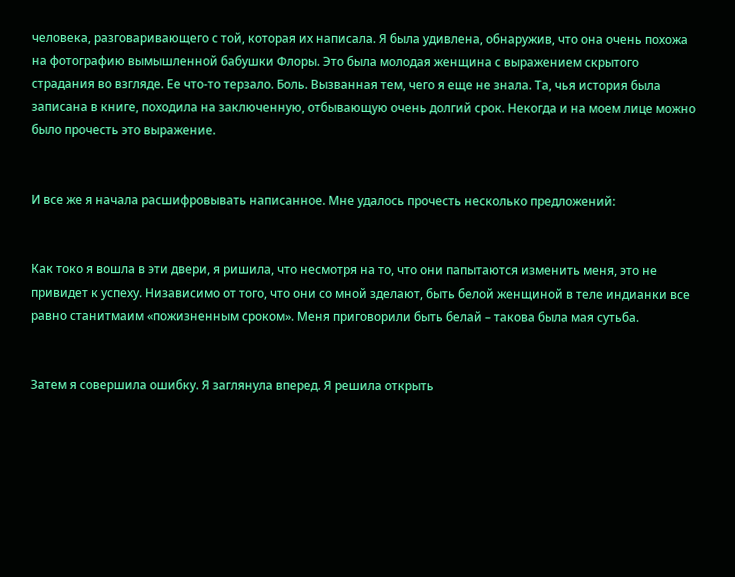человека, разговаривающего с той, которая их написала. Я была удивлена, обнаружив, что она очень похожа на фотографию вымышленной бабушки Флоры. Это была молодая женщина с выражением скрытого страдания во взгляде. Ее что-то терзало. Боль. Вызванная тем, чего я еще не знала. Та, чья история была записана в книге, походила на заключенную, отбывающую очень долгий срок. Некогда и на моем лице можно было прочесть это выражение.


И все же я начала расшифровывать написанное. Мне удалось прочесть несколько предложений:


Как токо я вошла в эти двери, я ришила, что несмотря на то, что они папытаются изменить меня, это не привидет к успеху. Низависимо от того, что они со мной зделают, быть белой женщиной в теле индианки все равно станитмаим «пожизненным сроком». Меня приговорили быть белай – такова была мая сутьба.


Затем я совершила ошибку. Я заглянула вперед. Я решила открыть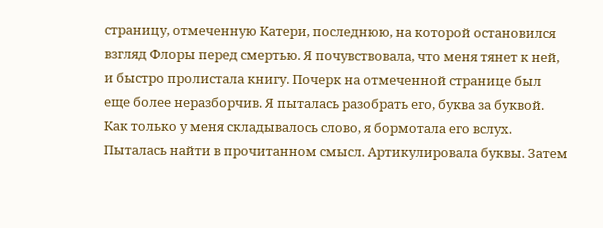страницу, отмеченную Катери, последнюю, на которой остановился взгляд Флоры перед смертью. Я почувствовала, что меня тянет к ней, и быстро пролистала книгу. Почерк на отмеченной странице был еще более неразборчив. Я пыталась разобрать его, буква за буквой. Как только у меня складывалось слово, я бормотала его вслух. Пыталась найти в прочитанном смысл. Артикулировала буквы. Затем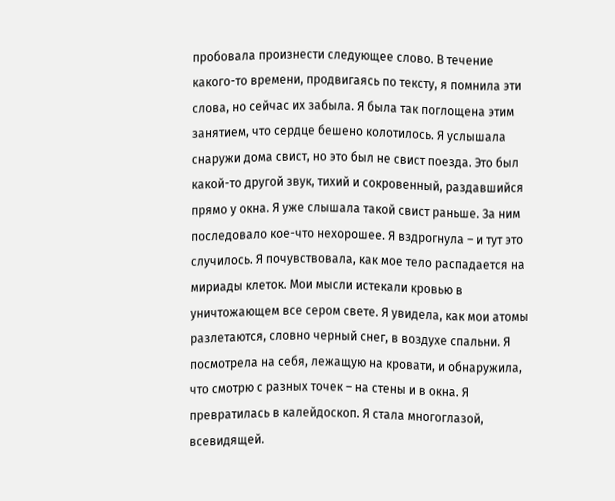пробовала произнести следующее слово. В течение какого-то времени, продвигаясь по тексту, я помнила эти слова, но сейчас их забыла. Я была так поглощена этим занятием, что сердце бешено колотилось. Я услышала снаружи дома свист, но это был не свист поезда. Это был какой-то другой звук, тихий и сокровенный, раздавшийся прямо у окна. Я уже слышала такой свист раньше. За ним последовало кое-что нехорошее. Я вздрогнула – и тут это случилось. Я почувствовала, как мое тело распадается на мириады клеток. Мои мысли истекали кровью в уничтожающем все сером свете. Я увидела, как мои атомы разлетаются, словно черный снег, в воздухе спальни. Я посмотрела на себя, лежащую на кровати, и обнаружила, что смотрю с разных точек – на стены и в окна. Я превратилась в калейдоскоп. Я стала многоглазой, всевидящей.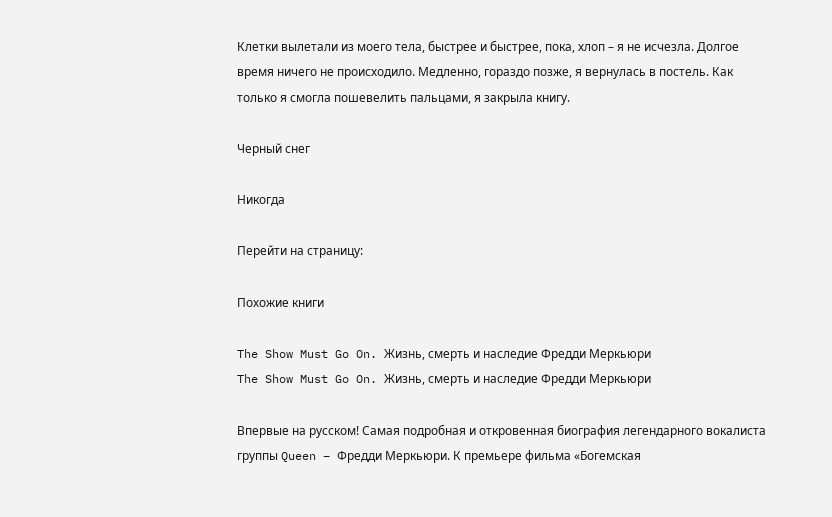Клетки вылетали из моего тела, быстрее и быстрее, пока, хлоп – я не исчезла. Долгое время ничего не происходило. Медленно, гораздо позже, я вернулась в постель. Как только я смогла пошевелить пальцами, я закрыла книгу.

Черный снег

Никогда

Перейти на страницу:

Похожие книги

The Show Must Go On. Жизнь, смерть и наследие Фредди Меркьюри
The Show Must Go On. Жизнь, смерть и наследие Фредди Меркьюри

Впервые на русском! Самая подробная и откровенная биография легендарного вокалиста группы Queen – Фредди Меркьюри. К премьере фильма «Богемская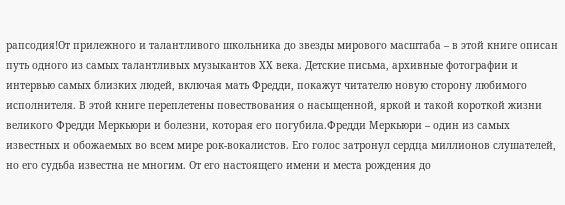рапсодия!От прилежного и талантливого школьника до звезды мирового масштаба – в этой книге описан путь одного из самых талантливых музыкантов ХХ века. Детские письма, архивные фотографии и интервью самых близких людей, включая мать Фредди, покажут читателю новую сторону любимого исполнителя. В этой книге переплетены повествования о насыщенной, яркой и такой короткой жизни великого Фредди Меркьюри и болезни, которая его погубила.Фредди Меркьюри – один из самых известных и обожаемых во всем мире рок-вокалистов. Его голос затронул сердца миллионов слушателей, но его судьба известна не многим. От его настоящего имени и места рождения до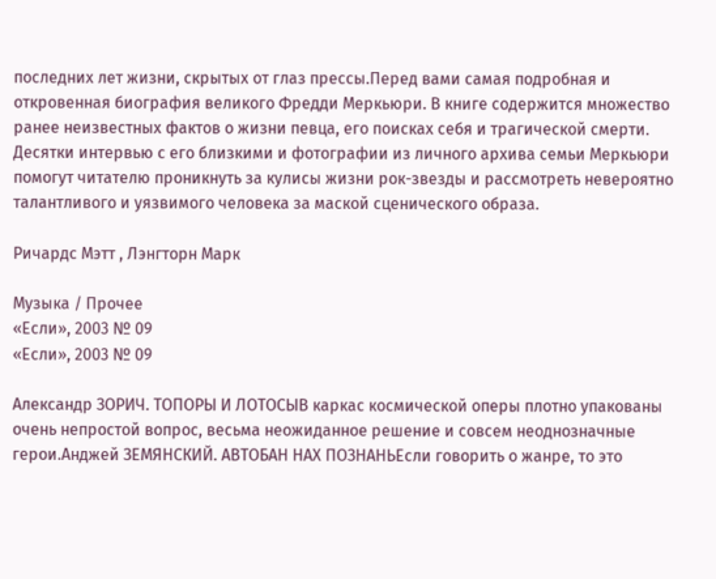последних лет жизни, скрытых от глаз прессы.Перед вами самая подробная и откровенная биография великого Фредди Меркьюри. В книге содержится множество ранее неизвестных фактов о жизни певца, его поисках себя и трагической смерти. Десятки интервью с его близкими и фотографии из личного архива семьи Меркьюри помогут читателю проникнуть за кулисы жизни рок-звезды и рассмотреть невероятно талантливого и уязвимого человека за маской сценического образа.

Ричардс Мэтт , Лэнгторн Марк

Музыка / Прочее
«Если», 2003 № 09
«Если», 2003 № 09

Александр ЗОРИЧ. ТОПОРЫ И ЛОТОСЫВ каркас космической оперы плотно упакованы очень непростой вопрос, весьма неожиданное решение и совсем неоднозначные герои.Анджей ЗЕМЯНСКИЙ. АВТОБАН НАХ ПОЗНАНЬЕсли говорить о жанре, то это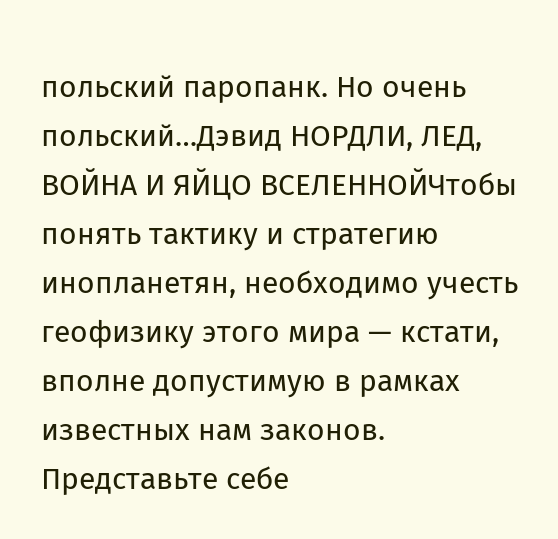польский паропанк. Но очень польский…Дэвид НОРДЛИ, ЛЕД, ВОЙНА И ЯЙЦО ВСЕЛЕННОЙЧтобы понять тактику и стратегию инопланетян, необходимо учесть геофизику этого мира — кстати, вполне допустимую в рамках известных нам законов. Представьте себе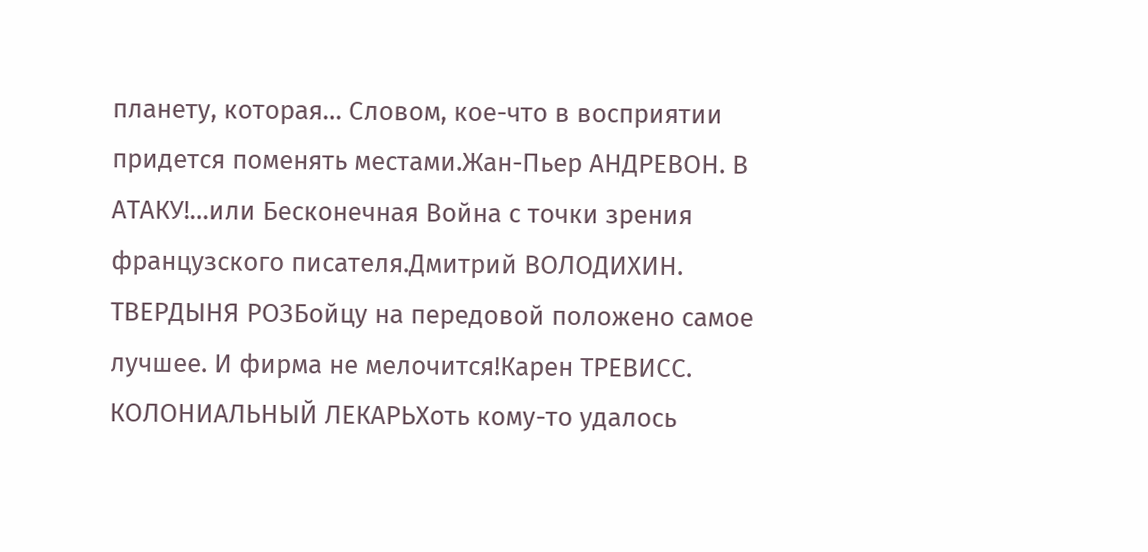планету, которая… Словом, кое-что в восприятии придется поменять местами.Жан-Пьер АНДРЕВОН. В АТАКУ!…или Бесконечная Война с точки зрения французского писателя.Дмитрий ВОЛОДИХИН. ТВЕРДЫНЯ РОЗБойцу на передовой положено самое лучшее. И фирма не мелочится!Карен ТРЕВИСС. КОЛОНИАЛЬНЫЙ ЛЕКАРЬХоть кому-то удалось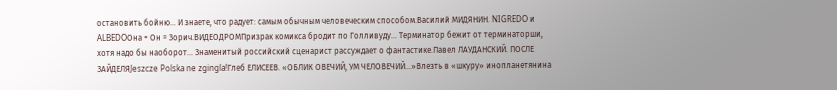остановить бойню… И знаете, что радует: самым обычным человеческим способом.Василий МИДЯНИН. NIGREDO и ALBEDOОна + Он = Зорич.ВИДЕОДРОМПризрак комикса бродит по Голливуду… Терминатор бежит от терминаторши, хотя надо бы наоборот… Знаменитый российский сценарист рассуждает о фантастике.Павел ЛАУДАНСКИЙ. ПОСЛЕ ЗАЙДЕЛЯJeszcze Polska ne zgingla!Глеб ЕЛИСЕЕВ. «ОБЛИК ОВЕЧИЙ, УМ ЧЕЛОВЕЧИЙ…»Влезть в «шкуру» инопланетянина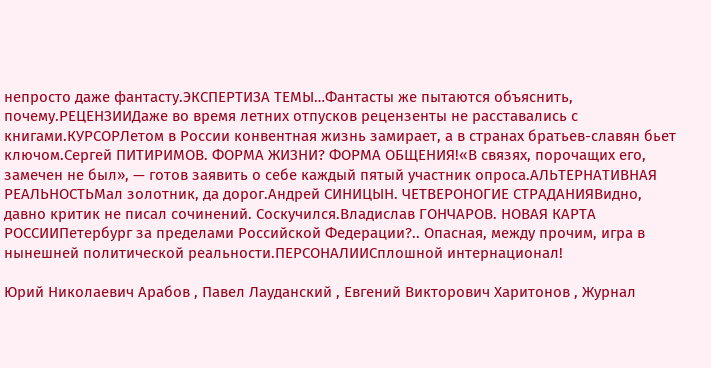непросто даже фантасту.ЭКСПЕРТИЗА ТЕМЫ…Фантасты же пытаются объяснить, почему.РЕЦЕНЗИИДаже во время летних отпусков рецензенты не расставались с книгами.КУРСОРЛетом в России конвентная жизнь замирает, а в странах братьев-славян бьет ключом.Сергей ПИТИРИМОВ. ФОРМА ЖИЗНИ? ФОРМА ОБЩЕНИЯ!«В связях, порочащих его, замечен не был», — готов заявить о себе каждый пятый участник опроса.АЛЬТЕРНАТИВНАЯ РЕАЛЬНОСТЬМал золотник, да дорог.Андрей СИНИЦЫН. ЧЕТВЕРОНОГИЕ СТРАДАНИЯВидно, давно критик не писал сочинений. Соскучился.Владислав ГОНЧАРОВ. НОВАЯ КАРТА РОССИИПетербург за пределами Российской Федерации?.. Опасная, между прочим, игра в нынешней политической реальности.ПЕРСОНАЛИИСплошной интернационал!

Юрий Николаевич Арабов , Павел Лауданский , Евгений Викторович Харитонов , Журнал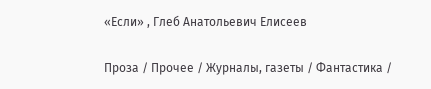«Если» , Глеб Анатольевич Елисеев

Проза / Прочее / Журналы, газеты / Фантастика /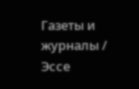Газеты и журналы / Эссе